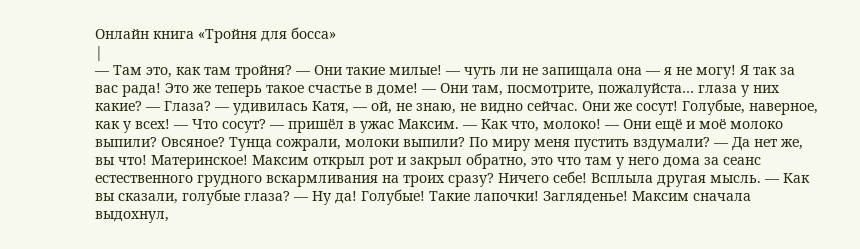Онлайн книга «Тройня для босса»
|
— Там это, как там тройня? — Они такие милые! — чуть ли не запищала она — я не могу! Я так за вас рада! Это же теперь такое счастье в доме! — Они там, посмотрите, пожалуйста… глаза у них какие? — Глаза? — удивилась Катя, — ой, не знаю, не видно сейчас. Они же сосут! Голубые, наверное, как у всех! — Что сосут? — пришёл в ужас Максим. — Как что, молоко! — Они ещё и моё молоко выпили? Овсяное? Тунца сожрали, молоки выпили? По миру меня пустить вздумали? — Да нет же, вы что! Материнское! Максим открыл рот и закрыл обратно, это что там у него дома за сеанс естественного грудного вскармливания на троих сразу? Ничего себе! Всплыла другая мысль. — Как вы сказали, голубые глаза? — Ну да! Голубые! Такие лапочки! Загляденье! Максим сначала выдохнул,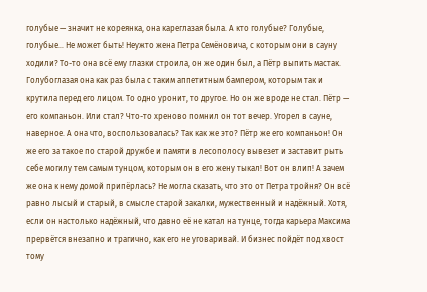голубые — значит не кореянка, она кареглазая была. А кто голубые? Голубые, голубые… Не может быть! Неужто жена Петра Семёновича, с которым они в сауну ходили? То-то она всё ему глазки строила, он же один был, а Пётр выпить мастак. Голубоглазая она как раз была с таким аппетитным бампером, которым так и крутила перед его лицом. То одно уронит, то другое. Но он же вроде не стал. Пётр — его компаньон. Или стал? Что-то хреново помнил он тот вечер. Угорел в сауне, наверное. А она что, воспользовалась? Так как же это? Пётр же его компаньон! Он же его за такое по старой дружбе и памяти в лесополосу вывезет и заставит рыть себе могилу тем самым тунцом, которым он в его жену тыкал! Вот он влип! А зачем же она к нему домой припёрлась? Не могла сказать, что это от Петра тройня? Он всё равно лысый и старый, в смысле старой закалки, мужественный и надёжный. Хотя, если он настолько надёжный, что давно её не катал на тунце, тогда карьера Максима прервётся внезапно и трагично, как его не уговаривай. И бизнес пойдёт под хвост тому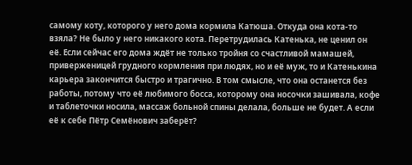самому коту, которого у него дома кормила Катюша. Откуда она кота-то взяла? Не было у него никакого кота. Перетрудилась Катенька, не ценил он её. Если сейчас его дома ждёт не только тройня со счастливой мамашей, приверженицей грудного кормления при людях, но и её муж, то и Катенькина карьера закончится быстро и трагично. В том смысле, что она останется без работы, потому что её любимого босса, которому она носочки зашивала, кофе и таблеточки носила, массаж больной спины делала, больше не будет. А если её к себе Пётр Семёнович заберёт?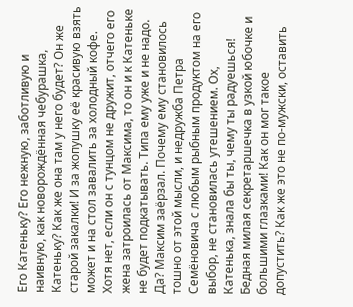Его Катеньку? Его нежную, заботливую и наивную, как новорождённая чебурашка, Катеньку? Как же она там у него будет? Он же старой закалки! И за жопушку её красивую взять может и на стол завалить за холодный кофе. Хотя нет, если он с тунцом не дружит, отчего его жена затроилась от Максима, то он и к Катеньке не будет подкатывать. Типа ему уже и не надо. Да? Максим заёрзал. Почему ему становилось тошно от этой мысли, и недружба Петра Семёновича с любым рыбным продуктом на его выбор, не становилась утешением. Ох, Катенька, знала бы ты, чему ты радуешься! Бедная милая секретаршечка в узкой юбочке и большими глазками! Как он мог такое допустить? Как же это не по-мужски, оставить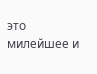это милейшее и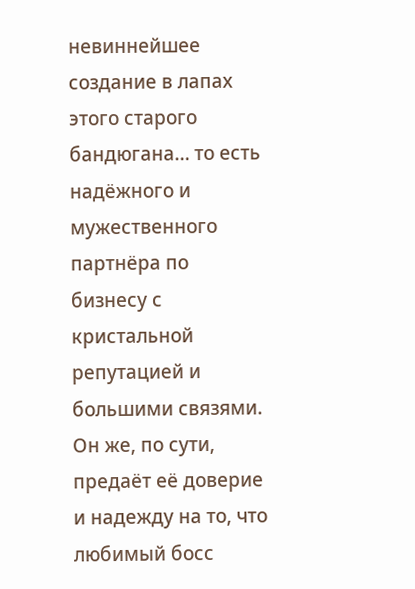невиннейшее создание в лапах этого старого бандюгана… то есть надёжного и мужественного партнёра по бизнесу с кристальной репутацией и большими связями. Он же, по сути, предаёт её доверие и надежду на то, что любимый босс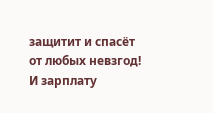защитит и спасёт от любых невзгод! И зарплату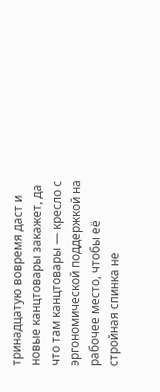тринадцатую вовремя даст и новые канцтовары закажет, да что там канцтовары — кресло с эргономической поддержкой на рабочее место, чтобы её стройная спинка не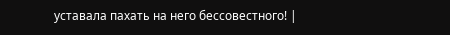уставала пахать на него бессовестного! |